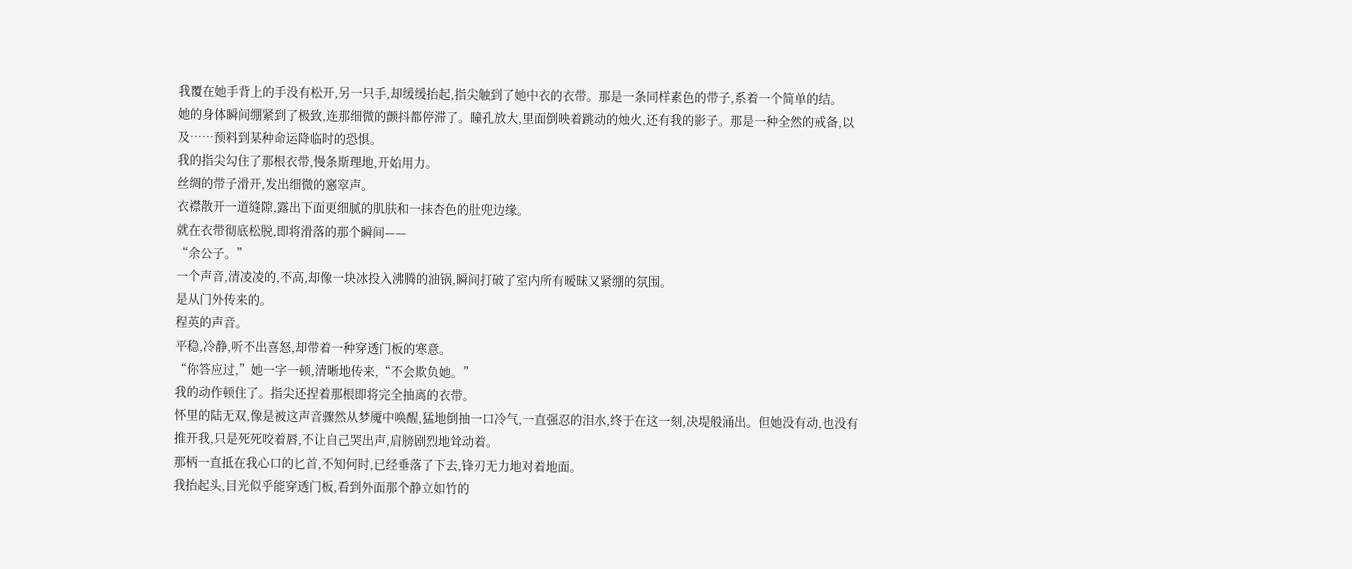我覆在她手背上的手没有松开,另一只手,却缓缓抬起,指尖触到了她中衣的衣带。那是一条同样素色的带子,系着一个简单的结。
她的身体瞬间绷紧到了极致,连那细微的颤抖都停滞了。瞳孔放大,里面倒映着跳动的烛火,还有我的影子。那是一种全然的戒备,以及……预料到某种命运降临时的恐惧。
我的指尖勾住了那根衣带,慢条斯理地,开始用力。
丝绸的带子滑开,发出细微的窸窣声。
衣襟散开一道缝隙,露出下面更细腻的肌肤和一抹杏色的肚兜边缘。
就在衣带彻底松脱,即将滑落的那个瞬间——
“余公子。”
一个声音,清凌凌的,不高,却像一块冰投入沸腾的油锅,瞬间打破了室内所有暧昧又紧绷的氛围。
是从门外传来的。
程英的声音。
平稳,冷静,听不出喜怒,却带着一种穿透门板的寒意。
“你答应过,”她一字一顿,清晰地传来,“不会欺负她。”
我的动作顿住了。指尖还捏着那根即将完全抽离的衣带。
怀里的陆无双,像是被这声音骤然从梦魇中唤醒,猛地倒抽一口冷气,一直强忍的泪水,终于在这一刻,决堤般涌出。但她没有动,也没有推开我,只是死死咬着唇,不让自己哭出声,肩膀剧烈地耸动着。
那柄一直抵在我心口的匕首,不知何时,已经垂落了下去,锋刃无力地对着地面。
我抬起头,目光似乎能穿透门板,看到外面那个静立如竹的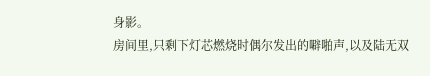身影。
房间里,只剩下灯芯燃烧时偶尔发出的噼啪声,以及陆无双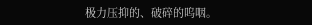极力压抑的、破碎的呜咽。